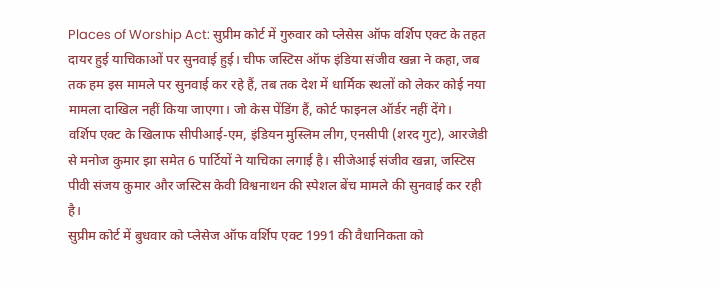Places of Worship Act: सुप्रीम कोर्ट में गुरुवार को प्लेसेस ऑफ वर्शिप एक्ट के तहत दायर हुई याचिकाओं पर सुनवाई हुई। चीफ जस्टिस ऑफ इंडिया संजीव खन्ना ने कहा, जब तक हम इस मामले पर सुनवाई कर रहे हैं, तब तक देश में धार्मिक स्थलों को लेकर कोई नया मामला दाखिल नहीं किया जाएगा। जो केस पेंडिंग हैं, कोर्ट फाइनल ऑर्डर नहीं देंगे।
वर्शिप एक्ट के खिलाफ सीपीआई-एम, इंडियन मुस्लिम लीग, एनसीपी (शरद गुट), आरजेडी से मनोज कुमार झा समेत 6 पार्टियों ने याचिका लगाई है। सीजेआई संजीव खन्ना, जस्टिस पीवी संजय कुमार और जस्टिस केवी विश्वनाथन की स्पेशल बेंच मामले की सुनवाई कर रही है।
सुप्रीम कोर्ट में बुधवार को प्लेसेज ऑफ वर्शिप एक्ट 1991 की वैधानिकता को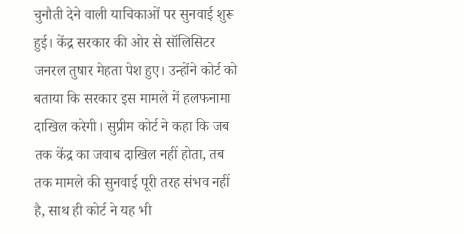चुनौती देने वाली याचिकाओं पर सुनवाई शुरू हुई। केंद्र सरकार की ओर से सॉलिसिटर जनरल तुषार मेहता पेश हुए। उन्होंने कोर्ट को बताया कि सरकार इस मामले में हलफनामा दाखिल करेगी। सुप्रीम कोर्ट ने कहा कि जब तक केंद्र का जवाब दाखिल नहीं होता, तब तक मामले की सुनवाई पूरी तरह संभव नहीं है, साथ ही कोर्ट ने यह भी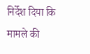निर्देश दिया कि मामले की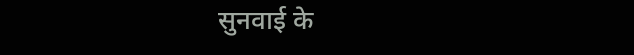सुनवाई के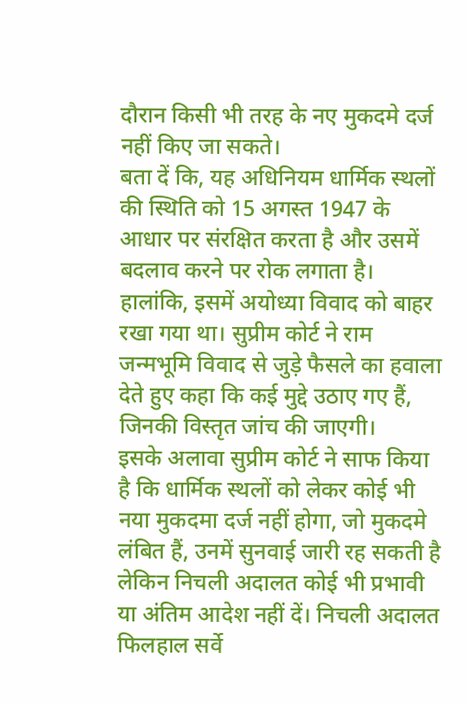दौरान किसी भी तरह के नए मुकदमे दर्ज नहीं किए जा सकते।
बता दें कि, यह अधिनियम धार्मिक स्थलों की स्थिति को 15 अगस्त 1947 के आधार पर संरक्षित करता है और उसमें बदलाव करने पर रोक लगाता है। हालांकि, इसमें अयोध्या विवाद को बाहर रखा गया था। सुप्रीम कोर्ट ने राम जन्मभूमि विवाद से जुड़े फैसले का हवाला देते हुए कहा कि कई मुद्दे उठाए गए हैं, जिनकी विस्तृत जांच की जाएगी।
इसके अलावा सुप्रीम कोर्ट ने साफ किया है कि धार्मिक स्थलों को लेकर कोई भी नया मुकदमा दर्ज नहीं होगा, जो मुकदमे लंबित हैं, उनमें सुनवाई जारी रह सकती है लेकिन निचली अदालत कोई भी प्रभावी या अंतिम आदेश नहीं दें। निचली अदालत फिलहाल सर्वे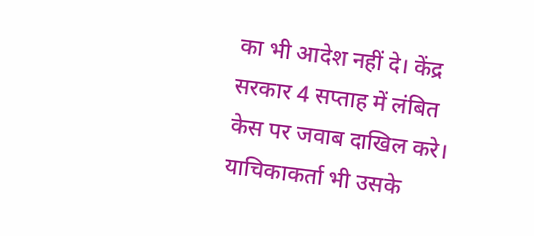का भी आदेश नहीं दे। केंद्र सरकार 4 सप्ताह में लंबित केस पर जवाब दाखिल करे। याचिकाकर्ता भी उसके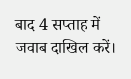बाद 4 सप्ताह में जवाब दाखिल करें।